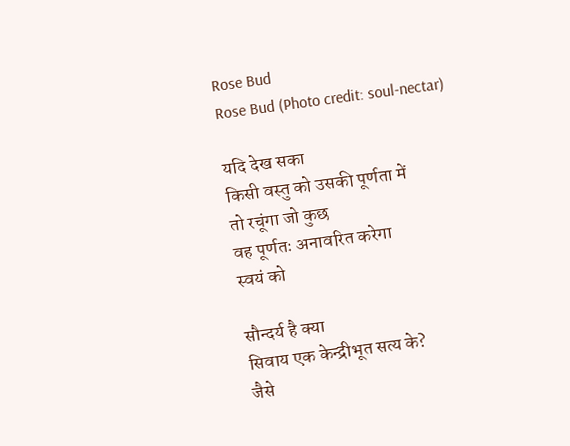Rose Bud
Rose Bud (Photo credit: soul-nectar)

यदि देख सका
किसी वस्तु को उसकी पूर्णता में
तो रचूंगा जो कुछ
वह पूर्णतः अनावरित करेगा
स्वयं को

सौन्दर्य है क्या
सिवाय एक केन्द्रीभूत सत्य के?
जैसे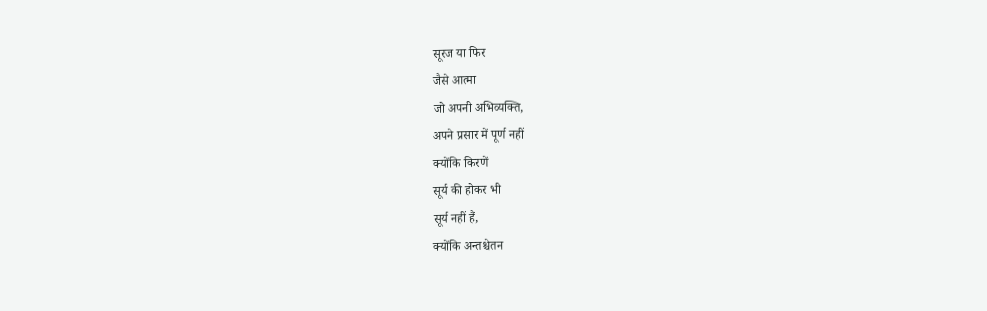सूरज या फिर
जैसे आत्मा
जो अपनी अभिव्यक्ति,
अपने प्रसार में पूर्ण नहीं
क्योंकि किरणें
सूर्य की होकर भी
सूर्य नहीं हैं,
क्योंकि अन्तश्चेतन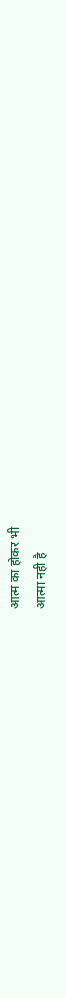आत्म का होकर भी
आत्मा नही है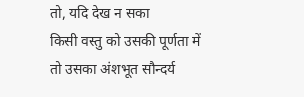तो, यदि देख न सका
किसी वस्तु को उसकी पूर्णता में
तो उसका अंशभूत सौन्दर्य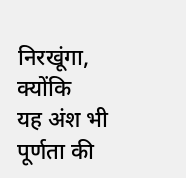निरखूंगा, क्योंकि
यह अंश भी
पूर्णता की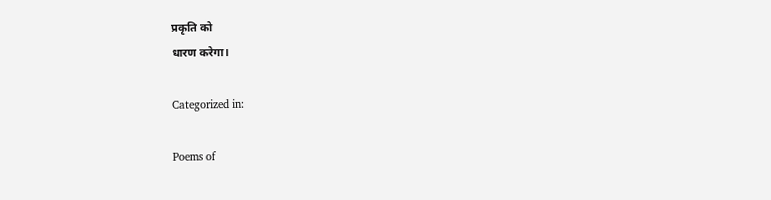प्रकृति को
धारण करेगा।

Categorized in:

Poems of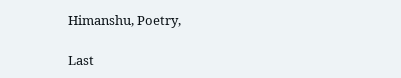Himanshu, Poetry,

Last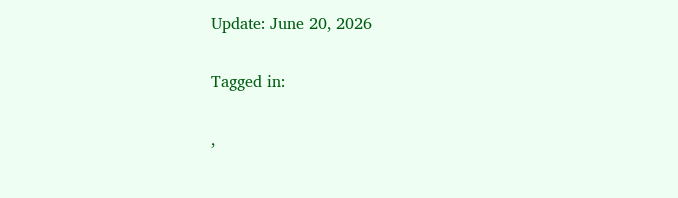Update: June 20, 2026

Tagged in:

,